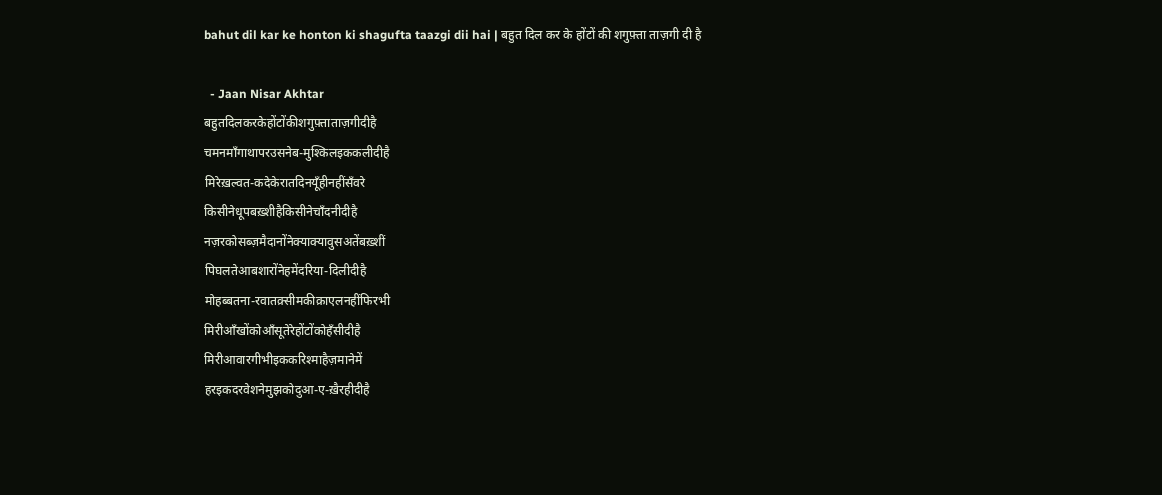bahut dil kar ke honton ki shagufta taazgi dii hai | बहुत दिल कर के होंटों की शगुफ़्ता ताज़गी दी है

  - Jaan Nisar Akhtar
बहुतदिलकरकेहोंटोंकीशगुफ़्ताताज़गीदीहै
चमनमाँगाथापरउसनेब-मुश्किलइककलीदीहै
मिरेख़ल्वत-कदेकेरातदिनयूँहीनहींसँवरे
किसीनेधूपबख़्शीहैकिसीनेचाँदनीदीहै
नज़रकोसब्ज़मैदानोंनेक्याक्यावुसअतेंबख़्शीं
पिघलतेआबशारोंनेहमेंदरिया-दिलीदीहै
मोहब्बतना-रवातक़्सीमकीक़ाएलनहींफिरभी
मिरीआँखोंकोआँसूतेरेहोंटोंकोहँसीदीहै
मिरीआवारगीभीइककरिश्माहैज़मानेमें
हरइकदरवेशनेमुझकोदुआ-ए-ख़ैरहीदीहै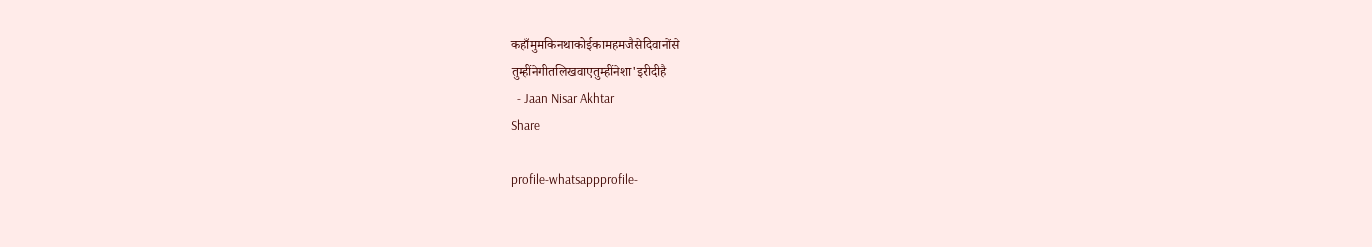कहाँमुमकिनथाकोईकामहमजैसेदिवानोंसे
तुम्हींनेगीतलिखवाएतुम्हींनेशा'इरीदीहै
  - Jaan Nisar Akhtar
Share

profile-whatsappprofile-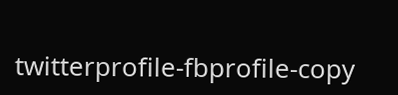twitterprofile-fbprofile-copy